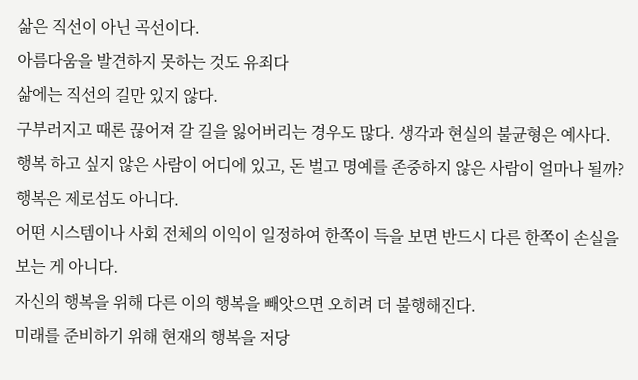삶은 직선이 아닌 곡선이다.
아름다움을 발견하지 못하는 것도 유죄다
삶에는 직선의 길만 있지 않다.
구부러지고 때론 끊어져 갈 길을 잃어버리는 경우도 많다. 생각과 현실의 불균형은 예사다.
행복 하고 싶지 않은 사람이 어디에 있고, 돈 벌고 명예를 존중하지 않은 사람이 얼마나 될까?
행복은 제로섬도 아니다.
어떤 시스템이나 사회 전체의 이익이 일정하여 한쪽이 득을 보면 반드시 다른 한쪽이 손실을 보는 게 아니다.
자신의 행복을 위해 다른 이의 행복을 빼앗으면 오히려 더 불행해진다.
미래를 준비하기 위해 현재의 행복을 저당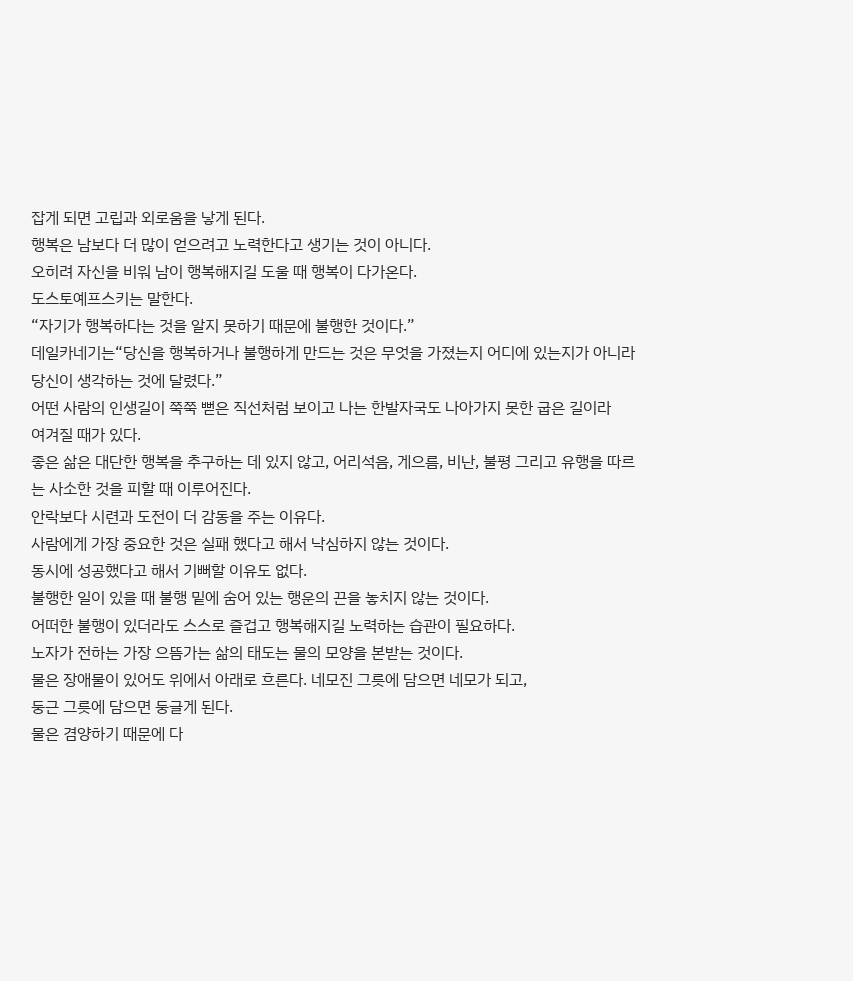잡게 되면 고립과 외로움을 낳게 된다.
행복은 남보다 더 많이 얻으려고 노력한다고 생기는 것이 아니다.
오히려 자신을 비워 남이 행복해지길 도울 때 행복이 다가온다.
도스토예프스키는 말한다.
“자기가 행복하다는 것을 알지 못하기 때문에 불행한 것이다.”
데일카네기는“당신을 행복하거나 불행하게 만드는 것은 무엇을 가졌는지 어디에 있는지가 아니라 당신이 생각하는 것에 달렸다.”
어떤 사람의 인생길이 쭉쭉 뻗은 직선처럼 보이고 나는 한발자국도 나아가지 못한 굽은 길이라
여겨질 때가 있다.
좋은 삶은 대단한 행복을 추구하는 데 있지 않고, 어리석음, 게으름, 비난, 불평 그리고 유행을 따르는 사소한 것을 피할 때 이루어진다.
안락보다 시련과 도전이 더 감동을 주는 이유다.
사람에게 가장 중요한 것은 실패 했다고 해서 낙심하지 않는 것이다.
동시에 성공했다고 해서 기뻐할 이유도 없다.
불행한 일이 있을 때 불행 밑에 숨어 있는 행운의 끈을 놓치지 않는 것이다.
어떠한 불행이 있더라도 스스로 즐겁고 행복해지길 노력하는 습관이 필요하다.
노자가 전하는 가장 으뜸가는 삶의 태도는 물의 모양을 본받는 것이다.
물은 장애물이 있어도 위에서 아래로 흐른다. 네모진 그릇에 담으면 네모가 되고,
둥근 그릇에 담으면 둥글게 된다.
물은 겸양하기 때문에 다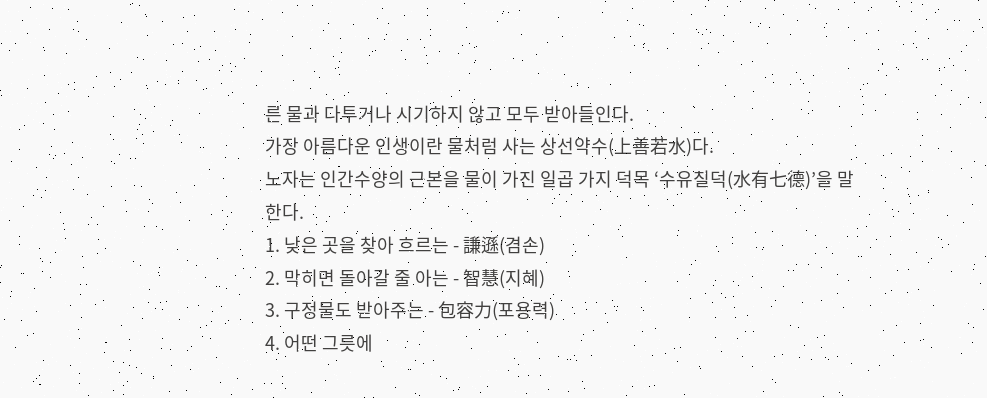른 물과 다투거나 시기하지 않고 모두 받아들인다.
가장 아름다운 인생이란 물처럼 사는 상선약수(上善若水)다.
노자는 인간수양의 근본을 물이 가진 일곱 가지 덕목 ‘수유칠덕(水有七德)’을 말한다.
1. 낮은 곳을 찾아 흐르는 - 謙遜(겸손)
2. 막히면 돌아갈 줄 아는 - 智慧(지혜)
3. 구정물도 받아주는 - 包容力(포용력)
4. 어떤 그릇에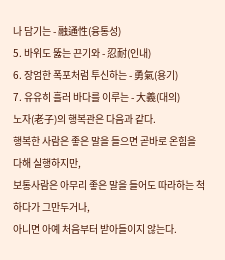나 담기는 - 融通性(융통성)
5. 바위도 뚫는 끈기와 - 忍耐(인내)
6. 장엄한 폭포처럼 투신하는 - 勇氣(용기)
7. 유유히 흘러 바다를 이루는 - 大義(대의)
노자(老子)의 행복관은 다음과 같다.
행복한 사람은 좋은 말을 들으면 곧바로 온힘을 다해 실행하지만,
보통사람은 아무리 좋은 말을 들어도 따라하는 척하다가 그만두거나,
아니면 아예 처음부터 받아들이지 않는다.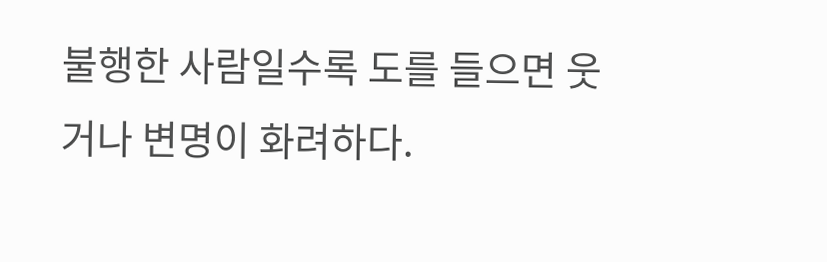불행한 사람일수록 도를 들으면 웃거나 변명이 화려하다.